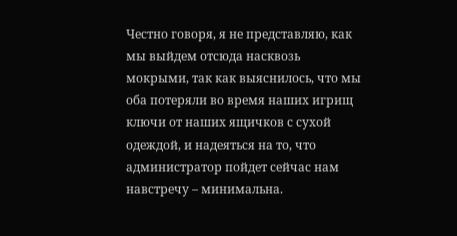Честно говоря, я не представляю, как мы выйдем отсюда насквозь мокрыми, так как выяснилось, что мы оба потеряли во время наших игрищ ключи от наших ящичков с сухой одеждой, и надеяться на то, что администратор пойдет сейчас нам навстречу – минимальна.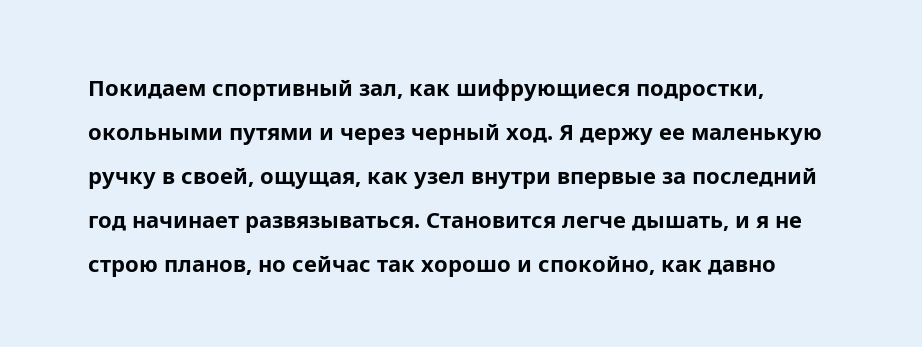Покидаем спортивный зал, как шифрующиеся подростки, окольными путями и через черный ход. Я держу ее маленькую ручку в своей, ощущая, как узел внутри впервые за последний год начинает развязываться. Становится легче дышать, и я не строю планов, но сейчас так хорошо и спокойно, как давно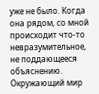уже не было. Когда она рядом, со мной происходит что-то невразумительное, не поддающееся объяснению. Окружающий мир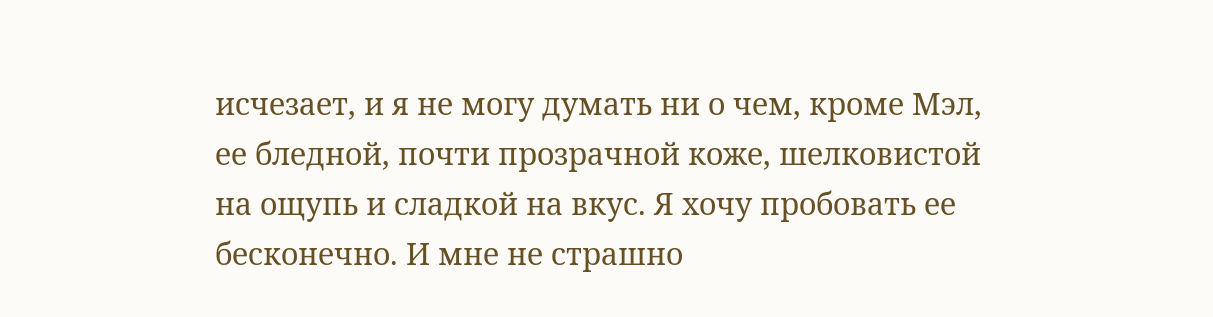исчезает, и я не могу думать ни о чем, кроме Мэл, ее бледной, почти прозрачной коже, шелковистой на ощупь и сладкой на вкус. Я хочу пробовать ее бесконечно. И мне не страшно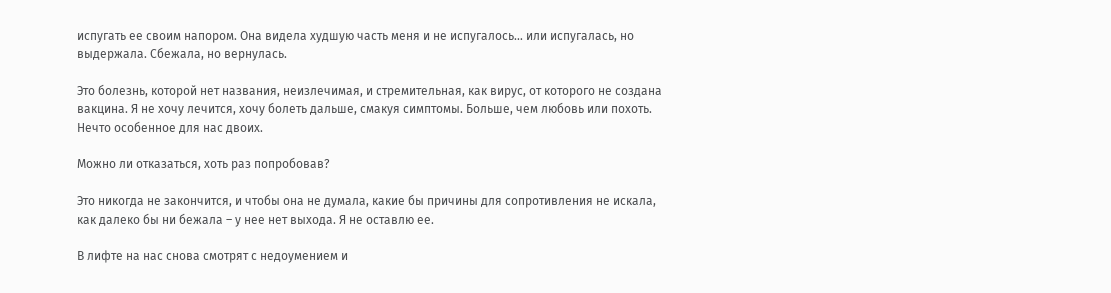испугать ее своим напором. Она видела худшую часть меня и не испугалось… или испугалась, но выдержала. Сбежала, но вернулась.

Это болезнь, которой нет названия, неизлечимая, и стремительная, как вирус, от которого не создана вакцина. Я не хочу лечится, хочу болеть дальше, смакуя симптомы. Больше, чем любовь или похоть. Нечто особенное для нас двоих.

Можно ли отказаться, хоть раз попробовав?

Это никогда не закончится, и чтобы она не думала, какие бы причины для сопротивления не искала, как далеко бы ни бежала – у нее нет выхода. Я не оставлю ее.

В лифте на нас снова смотрят с недоумением и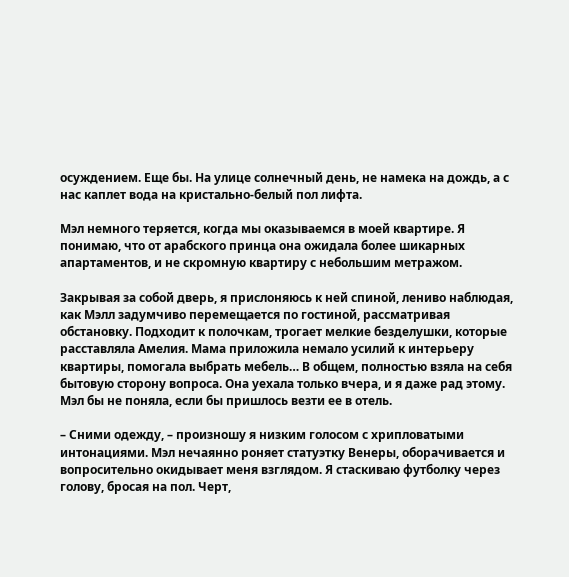осуждением. Еще бы. На улице солнечный день, не намека на дождь, а с нас каплет вода на кристально-белый пол лифта.

Мэл немного теряется, когда мы оказываемся в моей квартире. Я понимаю, что от арабского принца она ожидала более шикарных апартаментов, и не скромную квартиру с небольшим метражом.

Закрывая за собой дверь, я прислоняюсь к ней спиной, лениво наблюдая, как Мэлл задумчиво перемещается по гостиной, рассматривая обстановку. Подходит к полочкам, трогает мелкие безделушки, которые расставляла Амелия. Мама приложила немало усилий к интерьеру квартиры, помогала выбрать мебель… В общем, полностью взяла на себя бытовую сторону вопроса. Она уехала только вчера, и я даже рад этому. Мэл бы не поняла, если бы пришлось везти ее в отель.

– Сними одежду, – произношу я низким голосом с хрипловатыми интонациями. Мэл нечаянно роняет статуэтку Венеры, оборачивается и вопросительно окидывает меня взглядом. Я стаскиваю футболку через голову, бросая на пол. Черт,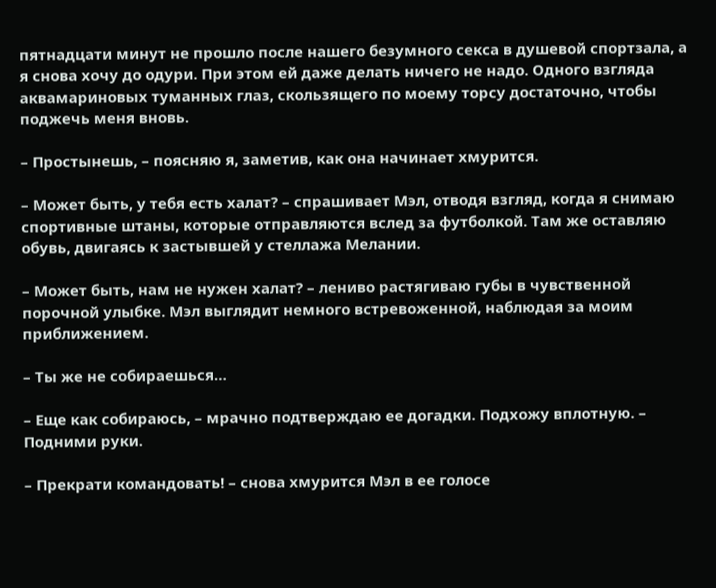пятнадцати минут не прошло после нашего безумного секса в душевой спортзала, а я снова хочу до одури. При этом ей даже делать ничего не надо. Одного взгляда аквамариновых туманных глаз, скользящего по моему торсу достаточно, чтобы поджечь меня вновь.

– Простынешь, – поясняю я, заметив, как она начинает хмурится.

– Может быть, у тебя есть халат? – спрашивает Мэл, отводя взгляд, когда я снимаю спортивные штаны, которые отправляются вслед за футболкой. Там же оставляю обувь, двигаясь к застывшей у стеллажа Мелании.

– Может быть, нам не нужен халат? – лениво растягиваю губы в чувственной порочной улыбке. Мэл выглядит немного встревоженной, наблюдая за моим приближением.

– Ты же не собираешься…

– Еще как собираюсь, – мрачно подтверждаю ее догадки. Подхожу вплотную. – Подними руки.

– Прекрати командовать! – снова хмурится Мэл в ее голосе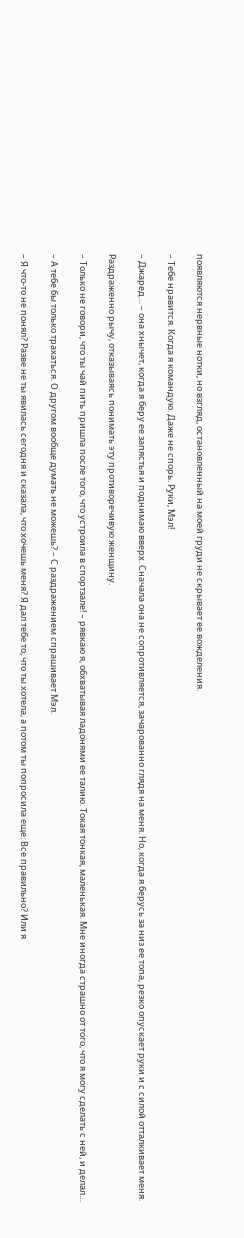появляются нервные нотки, но взгляд, остановленный на моей груди не скрывает ее вожделения.

– Тебе нравится. Когда я командую. Даже не спорь. Руки, Мэл!

– Джаред… – она хнычет, когда я беру ее запястья и поднимаю вверх. Сначала она не сопротивляется, зачарованно глядя на меня. Но, когда я берусь за низ ее топа, резко опускает руки и с силой отталкивает меня.

Раздраженно рычу, отказываясь понимать эту противоречивую женщину.

– Только не говори, что ты чай пить пришла после того, что устроила в спортзале! – рявкаю я, обхватывая ладонями ее талию. Токая тонкая, маленькая. Мне иногда страшно от того, что я могу сделать с ней, и делал…

– А тебе бы только трахаться. О другом вообще думать не можешь? – С раздражением спрашивает Мэл.

– Я что-то не понял? Разве не ты явилась сегодня и сказала, что хочешь меня? Я дал тебе то, что ты хотела, а потом ты попросила еще. Все правильно? Или я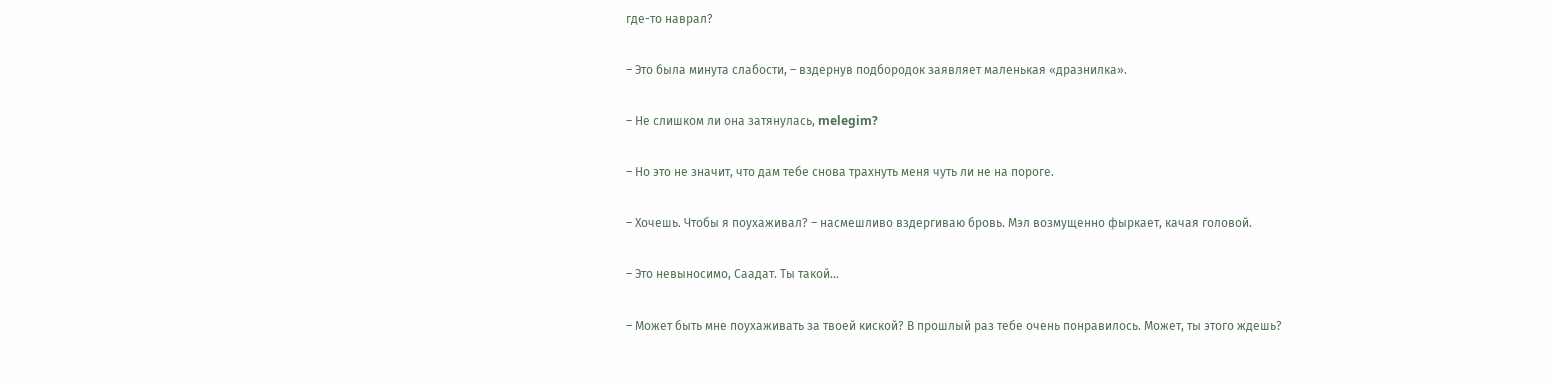где-то наврал?

– Это была минута слабости, – вздернув подбородок заявляет маленькая «дразнилка».

– Не слишком ли она затянулась, melegim?

– Но это не значит, что дам тебе снова трахнуть меня чуть ли не на пороге.

– Хочешь. Чтобы я поухаживал? – насмешливо вздергиваю бровь. Мэл возмущенно фыркает, качая головой.

– Это невыносимо, Саадат. Ты такой…

– Может быть мне поухаживать за твоей киской? В прошлый раз тебе очень понравилось. Может, ты этого ждешь?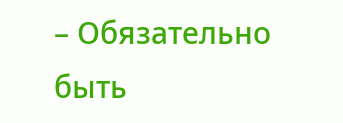– Обязательно быть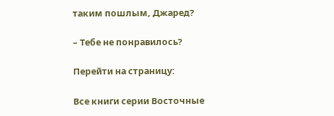таким пошлым, Джаред?

– Тебе не понравилось?

Перейти на страницу:

Все книги серии Восточные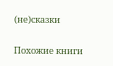(не)сказки

Похожие книги